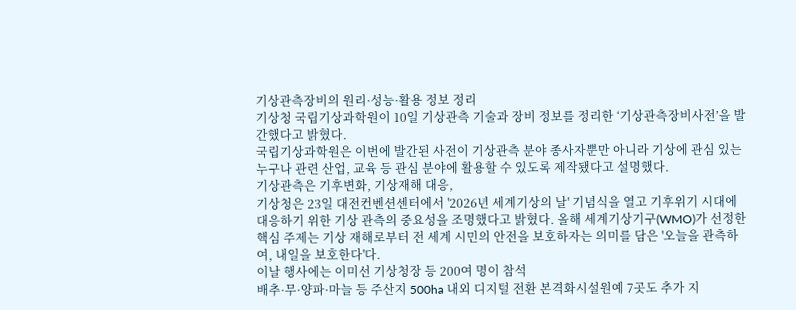기상관측장비의 원리·성능·활용 정보 정리
기상청 국립기상과학원이 10일 기상관측 기술과 장비 정보를 정리한 ‘기상관측장비사전’을 발간했다고 밝혔다.
국립기상과학원은 이번에 발간된 사전이 기상관측 분야 종사자뿐만 아니라 기상에 관심 있는 누구나 관련 산업, 교육 등 관심 분야에 활용할 수 있도록 제작됐다고 설명했다.
기상관측은 기후변화, 기상재해 대응,
기상청은 23일 대전컨벤션센터에서 '2026년 세계기상의 날' 기념식을 열고 기후위기 시대에 대응하기 위한 기상 관측의 중요성을 조명했다고 밝혔다. 올해 세계기상기구(WMO)가 선정한 핵심 주제는 기상 재해로부터 전 세계 시민의 안전을 보호하자는 의미를 담은 '오늘을 관측하여, 내일을 보호한다'다.
이날 행사에는 이미선 기상청장 등 200여 명이 참석
배추·무·양파·마늘 등 주산지 500ha 내외 디지털 전환 본격화시설원예 7곳도 추가 지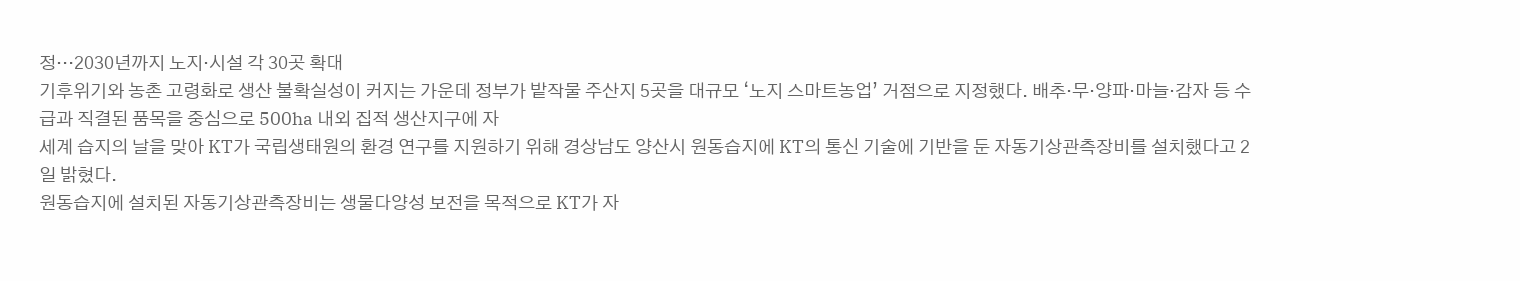정…2030년까지 노지·시설 각 30곳 확대
기후위기와 농촌 고령화로 생산 불확실성이 커지는 가운데 정부가 밭작물 주산지 5곳을 대규모 ‘노지 스마트농업’ 거점으로 지정했다. 배추·무·양파·마늘·감자 등 수급과 직결된 품목을 중심으로 500ha 내외 집적 생산지구에 자
세계 습지의 날을 맞아 KT가 국립생태원의 환경 연구를 지원하기 위해 경상남도 양산시 원동습지에 KT의 통신 기술에 기반을 둔 자동기상관측장비를 설치했다고 2일 밝혔다.
원동습지에 설치된 자동기상관측장비는 생물다양성 보전을 목적으로 KT가 자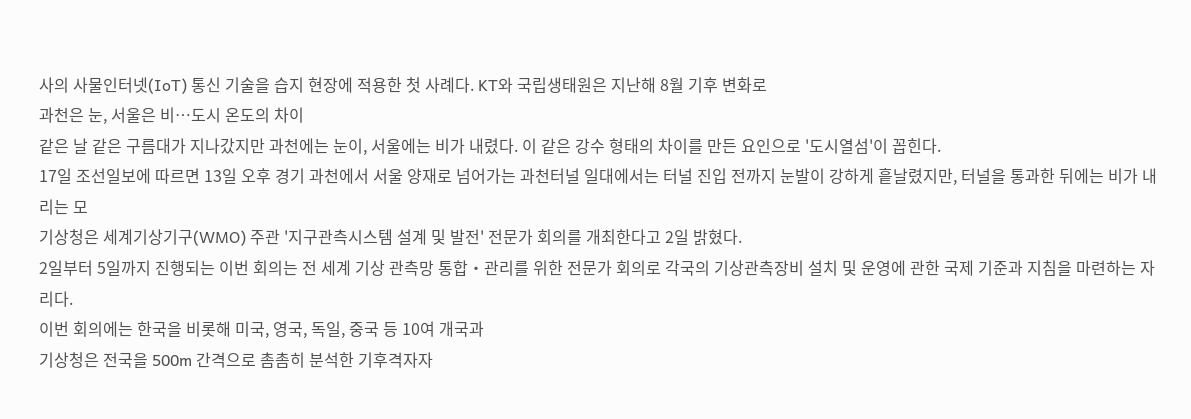사의 사물인터넷(IoT) 통신 기술을 습지 현장에 적용한 첫 사례다. KT와 국립생태원은 지난해 8월 기후 변화로
과천은 눈, 서울은 비…도시 온도의 차이
같은 날 같은 구름대가 지나갔지만 과천에는 눈이, 서울에는 비가 내렸다. 이 같은 강수 형태의 차이를 만든 요인으로 '도시열섬'이 꼽힌다.
17일 조선일보에 따르면 13일 오후 경기 과천에서 서울 양재로 넘어가는 과천터널 일대에서는 터널 진입 전까지 눈발이 강하게 흩날렸지만, 터널을 통과한 뒤에는 비가 내리는 모
기상청은 세계기상기구(WMO) 주관 '지구관측시스템 설계 및 발전' 전문가 회의를 개최한다고 2일 밝혔다.
2일부터 5일까지 진행되는 이번 회의는 전 세계 기상 관측망 통합‧관리를 위한 전문가 회의로 각국의 기상관측장비 설치 및 운영에 관한 국제 기준과 지침을 마련하는 자리다.
이번 회의에는 한국을 비롯해 미국, 영국, 독일, 중국 등 10여 개국과
기상청은 전국을 500m 간격으로 촘촘히 분석한 기후격자자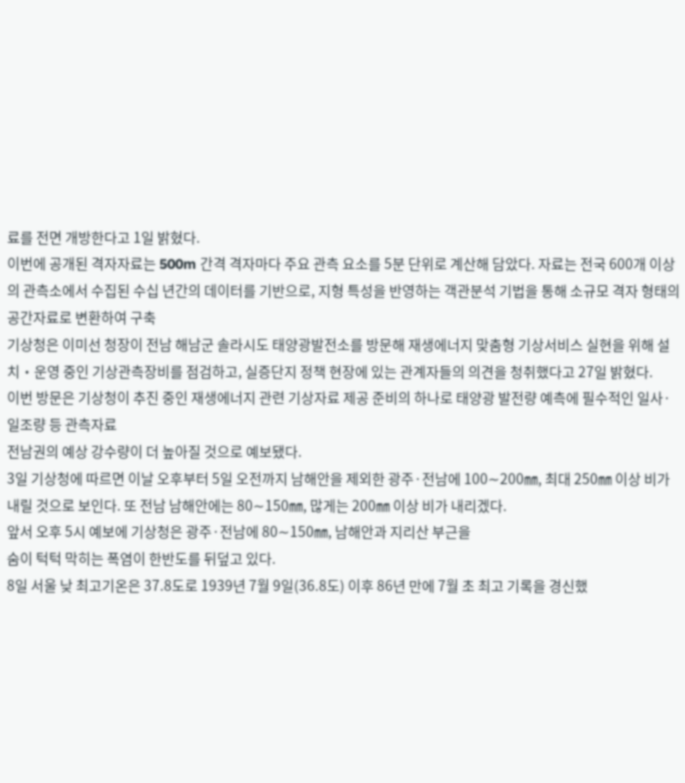료를 전면 개방한다고 1일 밝혔다.
이번에 공개된 격자자료는 500m 간격 격자마다 주요 관측 요소를 5분 단위로 계산해 담았다. 자료는 전국 600개 이상의 관측소에서 수집된 수십 년간의 데이터를 기반으로, 지형 특성을 반영하는 객관분석 기법을 통해 소규모 격자 형태의 공간자료로 변환하여 구축
기상청은 이미선 청장이 전남 해남군 솔라시도 태양광발전소를 방문해 재생에너지 맞춤형 기상서비스 실현을 위해 설치‧운영 중인 기상관측장비를 점검하고, 실증단지 정책 현장에 있는 관계자들의 의견을 청취했다고 27일 밝혔다.
이번 방문은 기상청이 추진 중인 재생에너지 관련 기상자료 제공 준비의 하나로 태양광 발전량 예측에 필수적인 일사·일조량 등 관측자료
전남권의 예상 강수량이 더 높아질 것으로 예보됐다.
3일 기상청에 따르면 이날 오후부터 5일 오전까지 남해안을 제외한 광주·전남에 100∼200㎜, 최대 250㎜ 이상 비가 내릴 것으로 보인다. 또 전남 남해안에는 80∼150㎜, 많게는 200㎜ 이상 비가 내리겠다.
앞서 오후 5시 예보에 기상청은 광주·전남에 80∼150㎜, 남해안과 지리산 부근을
숨이 턱턱 막히는 폭염이 한반도를 뒤덮고 있다.
8일 서울 낮 최고기온은 37.8도로 1939년 7월 9일(36.8도) 이후 86년 만에 7월 초 최고 기록을 경신했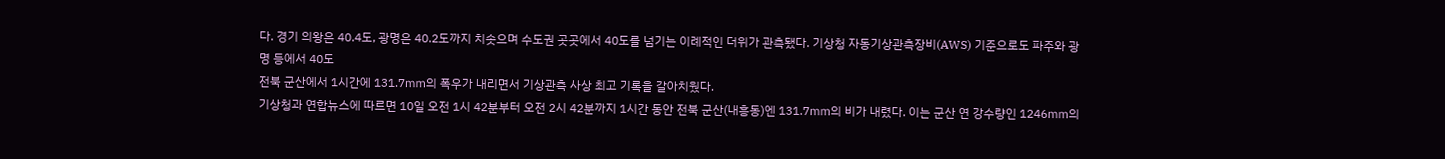다. 경기 의왕은 40.4도, 광명은 40.2도까지 치솟으며 수도권 곳곳에서 40도를 넘기는 이례적인 더위가 관측됐다. 기상청 자동기상관측장비(AWS) 기준으로도 파주와 광명 등에서 40도
전북 군산에서 1시간에 131.7㎜의 폭우가 내리면서 기상관측 사상 최고 기록을 갈아치웠다.
기상청과 연합뉴스에 따르면 10일 오전 1시 42분부터 오전 2시 42분까지 1시간 동안 전북 군산(내흥동)엔 131.7㎜의 비가 내렸다. 이는 군산 연 강수량인 1246㎜의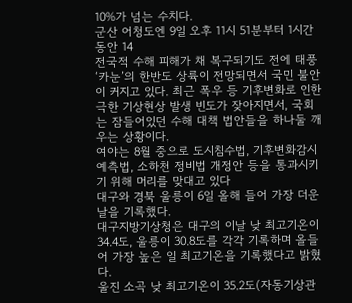10%가 넘는 수치다.
군산 어청도엔 9일 오후 11시 51분부터 1시간 동안 14
전국적 수해 피해가 채 복구되기도 전에 태풍 ‘카눈’의 한반도 상륙이 전망되면서 국민 불안이 커지고 있다. 최근 폭우 등 기후변화로 인한 극한 기상현상 발생 빈도가 잦아지면서, 국회는 잠들어있던 수해 대책 법안들을 하나둘 깨우는 상황이다.
여야는 8월 중으로 도시침수법, 기후변화감시예측법, 소하천 정비법 개정안 등을 통과시키기 위해 머리를 맞대고 있다
대구와 경북 울릉이 6일 올해 들어 가장 더운 날을 기록했다.
대구지방기상청은 대구의 이날 낮 최고기온이 34.4도, 울릉이 30.8도를 각각 기록하며 올들어 가장 높은 일 최고기온을 기록했다고 밝혔다.
울진 소곡 낮 최고기온이 35.2도(자동기상관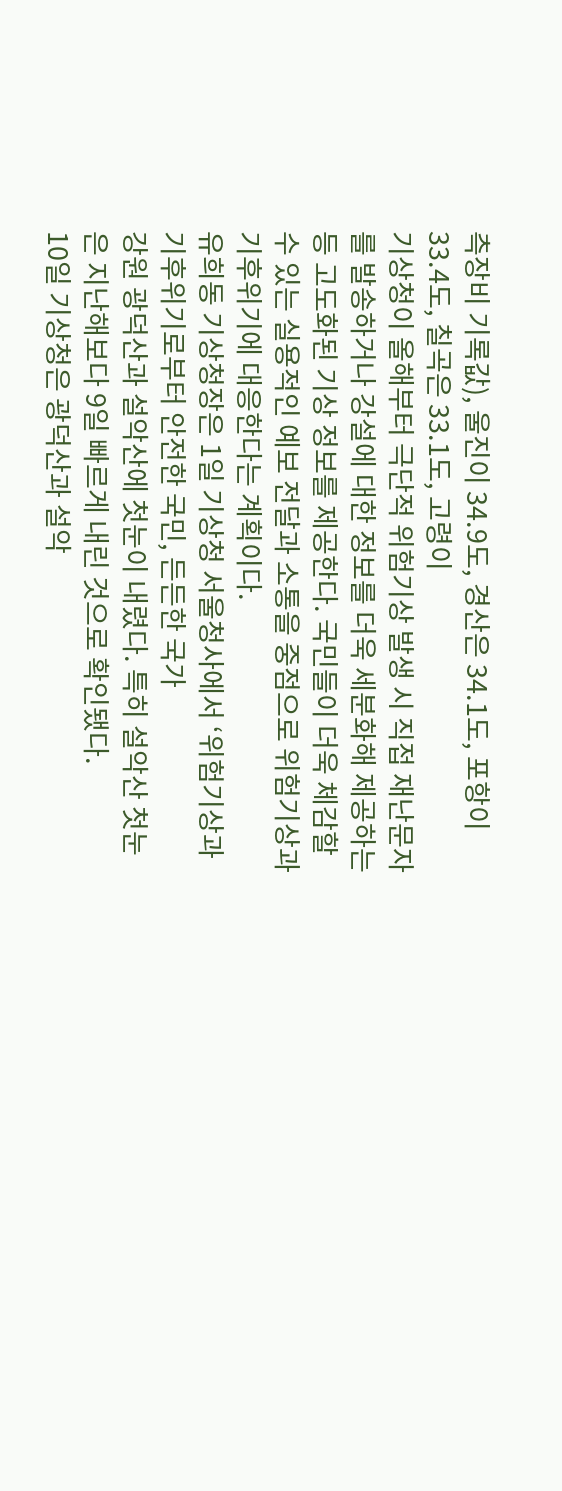측장비 기록값), 울진이 34.9도, 경산은 34.1도, 포항이 33.4도, 칠곡은 33.1도, 고령이
기상청이 올해부터 극단적 위험기상 발생 시 직접 재난문자를 발송하거나 강설에 대한 정보를 더욱 세분화해 제공하는 등 고도화된 기상 정보를 제공한다. 국민들이 더욱 체감할 수 있는 실용적인 예보 전달과 소통을 중점으로 위험기상과 기후위기에 대응한다는 계획이다.
유희동 기상청장은 1일 기상청 서울청사에서 ‘위험기상과 기후위기로부터 안전한 국민, 든든한 국가
강원 광덕산과 설악산에 첫눈이 내렸다. 특히 설악산 첫눈은 지난해보다 9일 빠르게 내린 것으로 확인됐다.
10일 기상청은 광덕산과 설악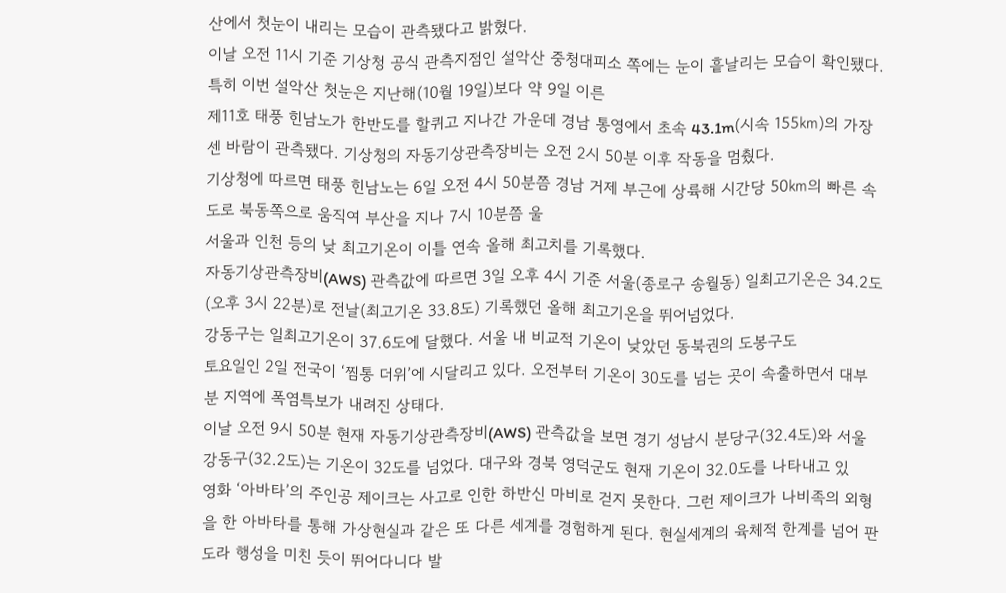산에서 첫눈이 내리는 모습이 관측됐다고 밝혔다.
이날 오전 11시 기준 기상청 공식 관측지점인 설악산 중청대피소 쪽에는 눈이 흩날리는 모습이 확인됐다. 특히 이번 설악산 첫눈은 지난해(10월 19일)보다 약 9일 이른
제11호 태풍 힌남노가 한반도를 할퀴고 지나간 가운데 경남 통영에서 초속 43.1m(시속 155㎞)의 가장 센 바람이 관측됐다. 기상청의 자동기상관측장비는 오전 2시 50분 이후 작동을 멈췄다.
기상청에 따르면 태풍 힌남노는 6일 오전 4시 50분쯤 경남 거제 부근에 상륙해 시간당 50㎞의 빠른 속도로 북동쪽으로 움직여 부산을 지나 7시 10분쯤 울
서울과 인천 등의 낮 최고기온이 이틀 연속 올해 최고치를 기록했다.
자동기상관측장비(AWS) 관측값에 따르면 3일 오후 4시 기준 서울(종로구 송월동) 일최고기온은 34.2도(오후 3시 22분)로 전날(최고기온 33.8도) 기록했던 올해 최고기온을 뛰어넘었다.
강동구는 일최고기온이 37.6도에 달했다. 서울 내 비교적 기온이 낮았던 동북권의 도봉구도
토요일인 2일 전국이 ‘찜통 더위’에 시달리고 있다. 오전부터 기온이 30도를 넘는 곳이 속출하면서 대부분 지역에 폭염특보가 내려진 상태다.
이날 오전 9시 50분 현재 자동기상관측장비(AWS) 관측값을 보면 경기 성남시 분당구(32.4도)와 서울 강동구(32.2도)는 기온이 32도를 넘었다. 대구와 경북 영덕군도 현재 기온이 32.0도를 나타내고 있
영화 ‘아바타’의 주인공 제이크는 사고로 인한 하반신 마비로 걷지 못한다. 그런 제이크가 나비족의 외형을 한 아바타를 통해 가상현실과 같은 또 다른 세계를 경험하게 된다. 현실세계의 육체적 한계를 넘어 판도라 행성을 미친 듯이 뛰어다니다 발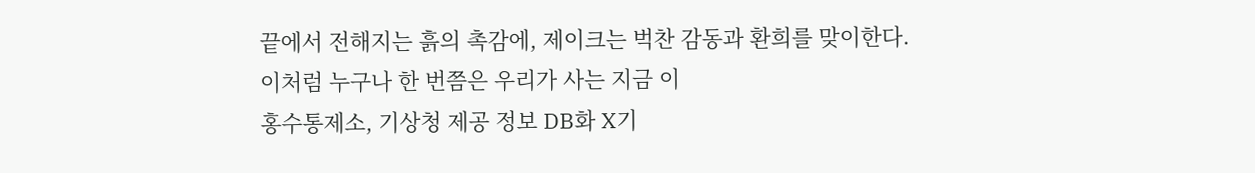끝에서 전해지는 흙의 촉감에, 제이크는 벅찬 감동과 환희를 맞이한다.
이처럼 누구나 한 번쯤은 우리가 사는 지금 이
홍수통제소, 기상청 제공 정보 DB화 X기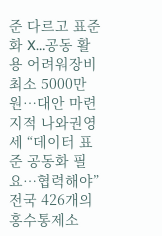준 다르고 표준화 X…공동 활용 어려워장비 최소 5000만원…대안 마련 지적 나와권영세 “데이터 표준 공동화 필요…협력해야”
전국 426개의 홍수통제소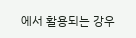에서 활용되는 강우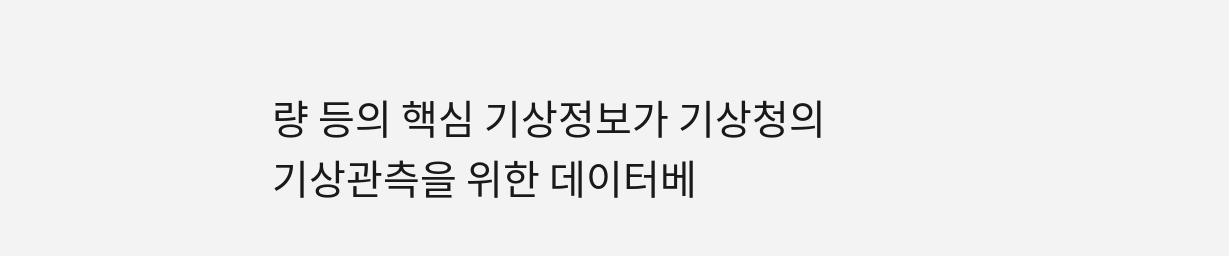량 등의 핵심 기상정보가 기상청의 기상관측을 위한 데이터베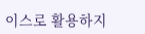이스로 활용하지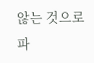않는 것으로 파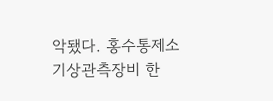악됐다. 홍수통제소 기상관측장비 한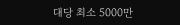대당 최소 5000만